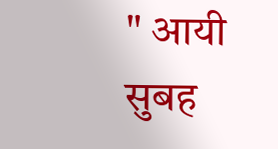" आयी सुबह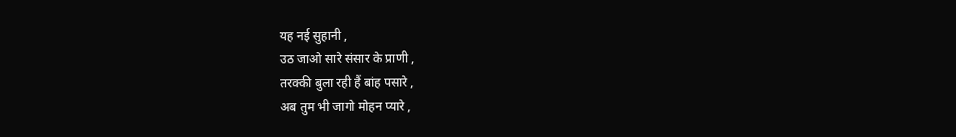यह नई सुहानी ,
उठ जाओ सारे संसार के प्राणी ,
तरक्की बुला रही हैं बांह पसारे ,
अब तुम भी जागो मोहन प्यारे ,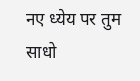नए ध्येय पर तुम साधो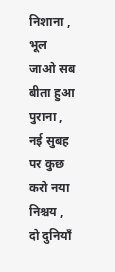निशाना ,
भूल जाओ सब बीता हुआ पुराना ,
नई सुबह पर कुछ करो नया निश्चय ,
दो दुनियाँ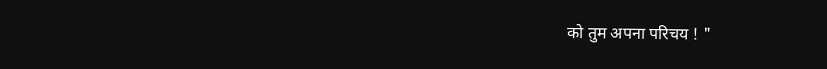को तुम अपना परिचय ! "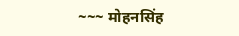~~~ मोहनसिंह